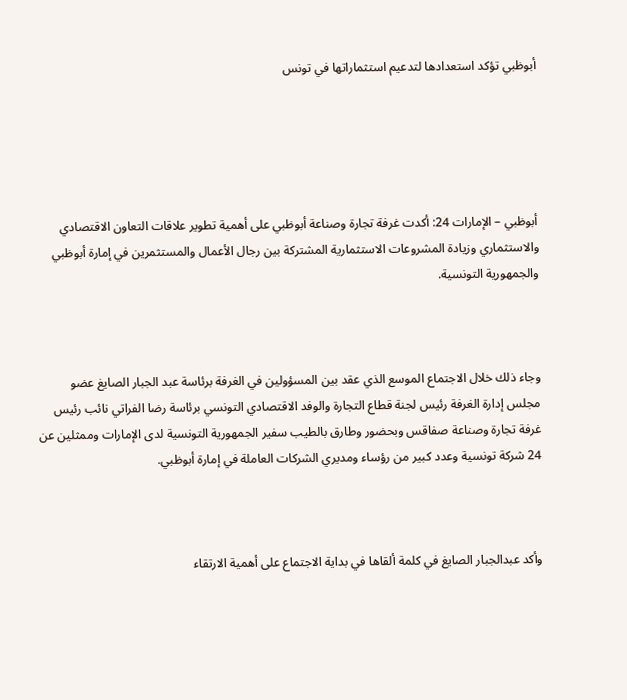أبوظبي تؤكد استعدادها لتدعيم استثماراتها في تونس





أبوظبي – الإمارات 24: أكدت غرفة تجارة وصناعة أبوظبي على أهمية تطوير علاقات التعاون الاقتصادي والاستثماري وزيادة المشروعات الاستثمارية المشتركة بين رجال الأعمال والمستثمرين في إمارة أبوظبي والجمهورية التونسية.



وجاء ذلك خلال الاجتماع الموسع الذي عقد بين المسؤولين في الغرفة برئاسة عبد الجبار الصايغ عضو مجلس إدارة الغرفة رئيس لجنة قطاع التجارة والوفد الاقتصادي التونسي برئاسة رضا الفراتي نائب رئيس غرفة تجارة وصناعة صفاقس وبحضور وطارق بالطيب سفير الجمهورية التونسية لدى الإمارات وممثلين عن 24 شركة تونسية وعدد كبير من رؤساء ومديري الشركات العاملة في إمارة أبوظبي.



وأكد عبدالجبار الصايغ في كلمة ألقاها في بداية الاجتماع على أهمية الارتقاء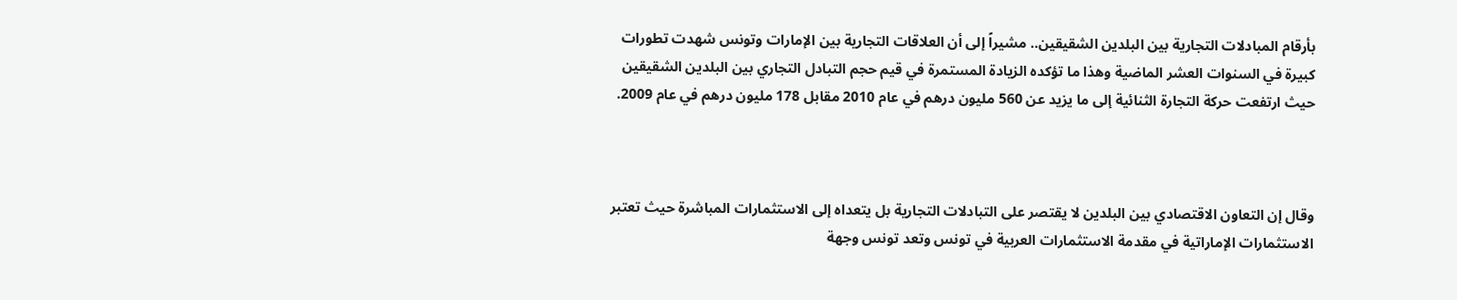بأرقام المبادلات التجارية بين البلدين الشقيقين.. مشيراً إلى أن العلاقات التجارية بين الإمارات وتونس شهدت تطورات كبيرة في السنوات العشر الماضية وهذا ما تؤكده الزيادة المستمرة في قيم حجم التبادل التجاري بين البلدين الشقيقين حيث ارتفعت حركة التجارة الثنائية إلى ما يزيد عن 560 مليون درهم في عام 2010 مقابل 178 مليون درهم في عام 2009.



وقال إن التعاون الاقتصادي بين البلدين لا يقتصر على التبادلات التجارية بل يتعداه إلى الاستثمارات المباشرة حيث تعتبر الاستثمارات الإماراتية في مقدمة الاستثمارات العربية في تونس وتعد تونس وجهة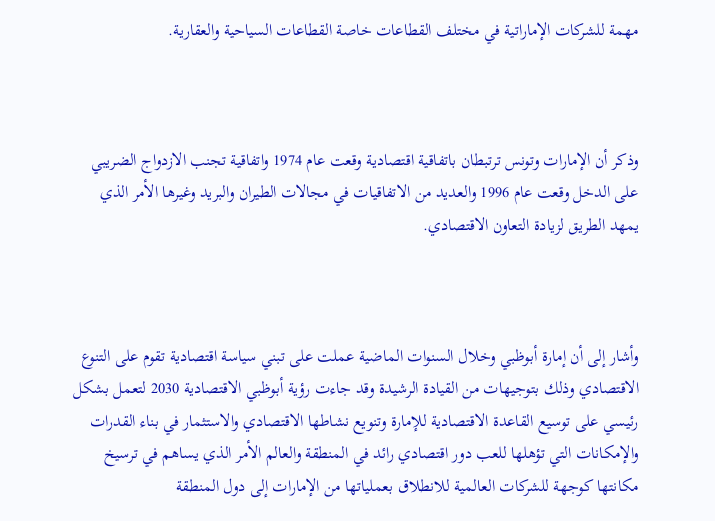مهمة للشركات الإماراتية في مختلف القطاعات خاصة القطاعات السياحية والعقارية.



وذكر أن الإمارات وتونس ترتبطان باتفاقية اقتصادية وقعت عام 1974 واتفاقية تجنب الازدواج الضريبي على الدخل وقعت عام 1996 والعديد من الاتفاقيات في مجالات الطيران والبريد وغيرها الأمر الذي يمهد الطريق لزيادة التعاون الاقتصادي.



وأشار إلى أن إمارة أبوظبي وخلال السنوات الماضية عملت على تبني سياسة اقتصادية تقوم على التنوع الاقتصادي وذلك بتوجيهات من القيادة الرشيدة وقد جاءت رؤية أبوظبي الاقتصادية 2030 لتعمل بشكل رئيسي على توسيع القاعدة الاقتصادية للإمارة وتنويع نشاطها الاقتصادي والاستثمار في بناء القدرات والإمكانات التي تؤهلها للعب دور اقتصادي رائد في المنطقة والعالم الأمر الذي يساهم في ترسيخ مكانتها كوجهة للشركات العالمية للانطلاق بعملياتها من الإمارات إلى دول المنطقة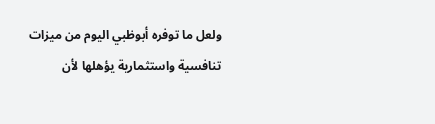ولعل ما توفره أبوظبي اليوم من ميزات تنافسية واستثمارية يؤهلها لأن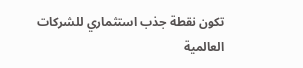تكون نقطة جذب استثماري للشركات العالمية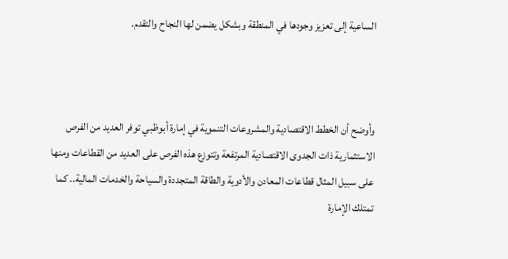الساعية إلى تعزيز وجودها في المنطقة وبشكل يضمن لها النجاح والتقدم.



وأوضح أن الخطط الاقتصادية والمشروعات التنموية في إمارة أبوظبي توفر العديد من الفرص الاستثمارية ذات الجدوى الاقتصادية المرتفعة وتتوزع هذه الفرص على العديد من القطاعات ومنها على سبيل المثال قطاعات المعادن والأدوية والطاقة المتجددة والسياحة والخدمات المالية.. كما تمتلك الإمارة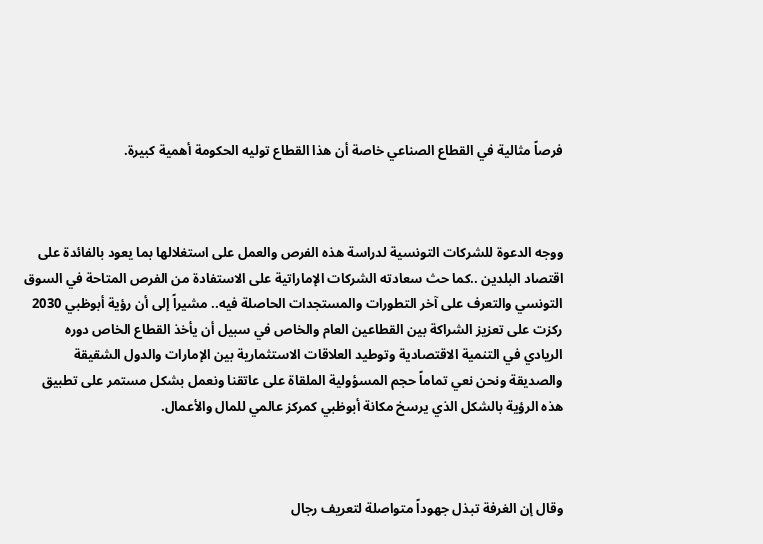فرصاً مثالية في القطاع الصناعي خاصة أن هذا القطاع توليه الحكومة أهمية كبيرة.



ووجه الدعوة للشركات التونسية لدراسة هذه الفرص والعمل على استغلالها بما يعود بالفائدة على اقتصاد البلدين ..كما حث سعادته الشركات الإماراتية على الاستفادة من الفرص المتاحة في السوق التونسي والتعرف على آخر التطورات والمستجدات الحاصلة فيه.. مشيراً إلى أن رؤية أبوظبي 2030 ركزت على تعزيز الشراكة بين القطاعين العام والخاص في سبيل أن يأخذ القطاع الخاص دوره الريادي في التنمية الاقتصادية وتوطيد العلاقات الاستثمارية بين الإمارات والدول الشقيقة والصديقة ونحن نعي تماماً حجم المسؤولية الملقاة على عاتقنا ونعمل بشكل مستمر على تطبيق هذه الرؤية بالشكل الذي يرسخ مكانة أبوظبي كمركز عالمي للمال والأعمال.



وقال إن الغرفة تبذل جهوداً متواصلة لتعريف رجال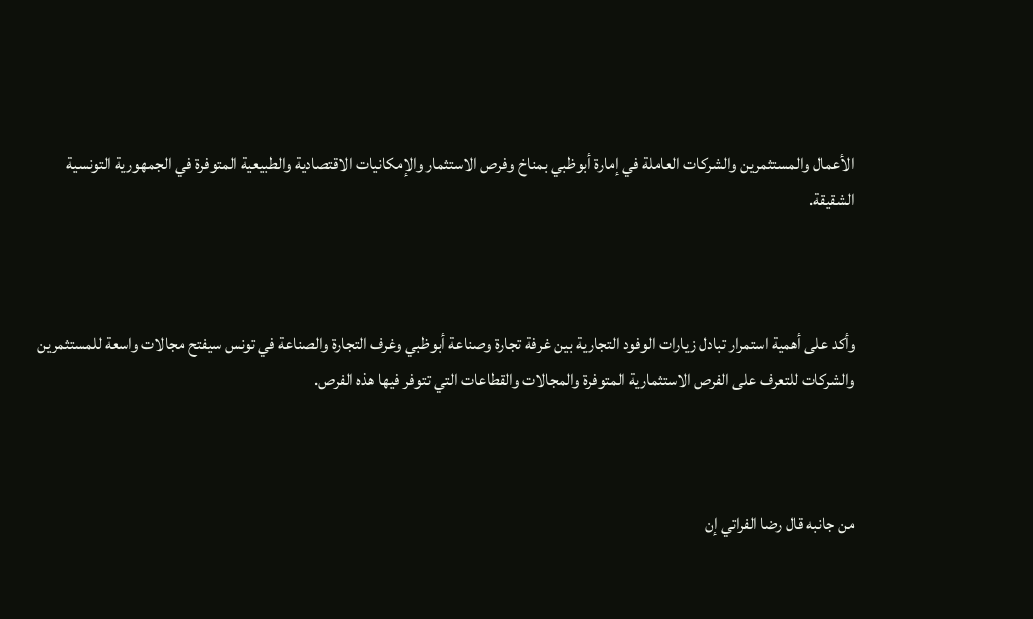الأعمال والمستثمرين والشركات العاملة في إمارة أبوظبي بمناخ وفرص الاستثمار والإمكانيات الاقتصادية والطبيعية المتوفرة في الجمهورية التونسية الشقيقة.



وأكد على أهمية استمرار تبادل زيارات الوفود التجارية بين غرفة تجارة وصناعة أبوظبي وغرف التجارة والصناعة في تونس سيفتح مجالات واسعة للمستثمرين والشركات للتعرف على الفرص الاستثمارية المتوفرة والمجالات والقطاعات التي تتوفر فيها هذه الفرص.



من جانبه قال رضا الفراتي إن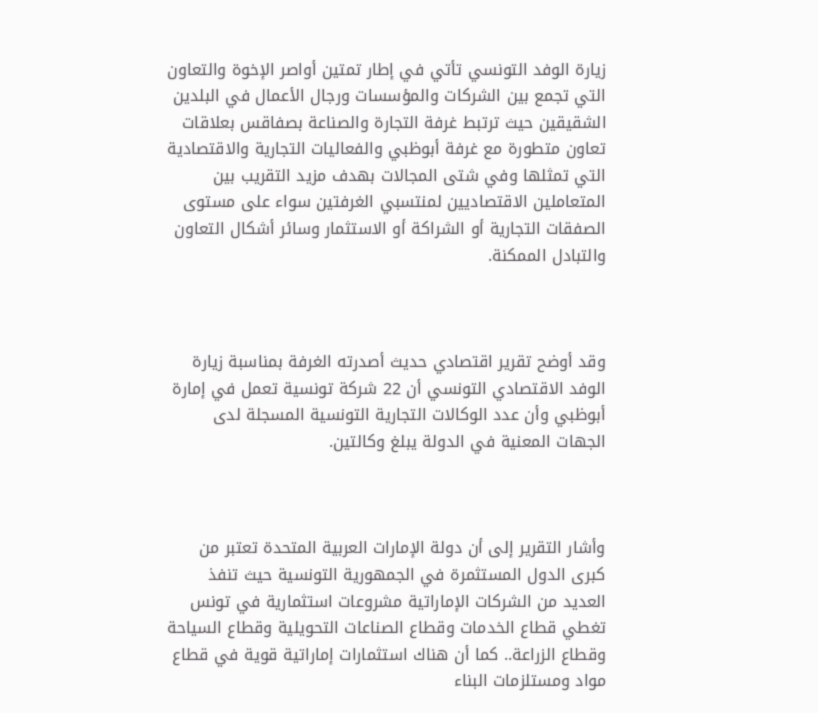زيارة الوفد التونسي تأتي في إطار تمتين أواصر الإخوة والتعاون التي تجمع بين الشركات والمؤسسات ورجال الأعمال في البلدين الشقيقين حيث ترتبط غرفة التجارة والصناعة بصفاقس بعلاقات تعاون متطورة مع غرفة أبوظبي والفعاليات التجارية والاقتصادية التي تمثلها وفي شتى المجالات بهدف مزيد التقريب بين المتعاملين الاقتصاديين لمنتسبي الغرفتين سواء على مستوى الصفقات التجارية أو الشراكة أو الاستثمار وسائر أشكال التعاون والتبادل الممكنة.



وقد أوضح تقرير اقتصادي حديث أصدرته الغرفة بمناسبة زيارة الوفد الاقتصادي التونسي أن 22 شركة تونسية تعمل في إمارة أبوظبي وأن عدد الوكالات التجارية التونسية المسجلة لدى الجهات المعنية في الدولة يبلغ وكالتين.



وأشار التقرير إلى أن دولة الإمارات العربية المتحدة تعتبر من كبرى الدول المستثمرة في الجمهورية التونسية حيث تنفذ العديد من الشركات الإماراتية مشروعات استثمارية في تونس تغطي قطاع الخدمات وقطاع الصناعات التحويلية وقطاع السياحة وقطاع الزراعة.. كما أن هناك استثمارات إماراتية قوية في قطاع مواد ومستلزمات البناء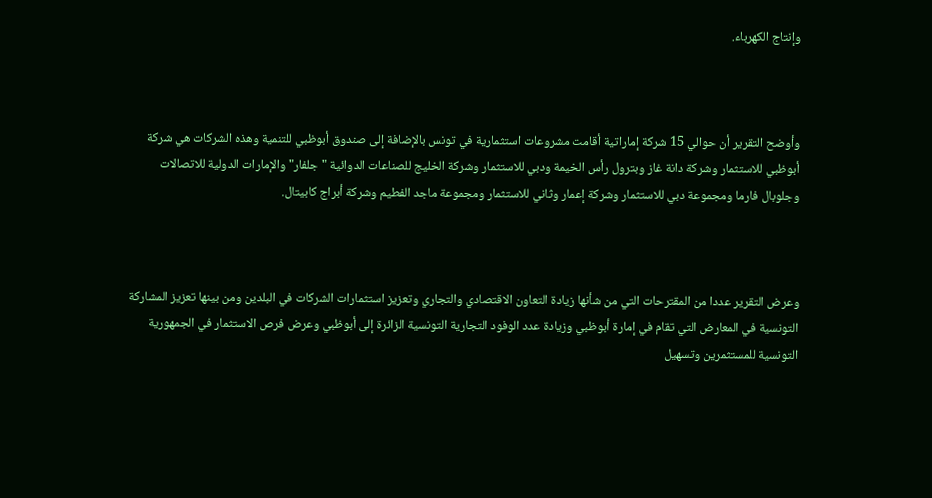وإنتاج الكهرباء.



وأوضح التقرير أن حوالي 15 شركة إماراتية أقامت مشروعات استثمارية في تونس بالإضافة إلى صندوق أبوظبي للتنمية وهذه الشركات هي شركة أبوظبي للاستثمار وشركة دانة غاز وبترول رأس الخيمة ودبي للاستثمار وشركة الخليج للصناعات الدوائية "جلفار" والإمارات الدولية للاتصالات وجلوبال فارما ومجموعة دبي للاستثمار وشركة إعمار وثاني للاستثمار ومجموعة ماجد الفطيم وشركة أبراج كابيتال.



وعرض التقرير عددا من المقترحات التي من شأنها زيادة التعاون الاقتصادي والتجاري وتعزيز استثمارات الشركات في البلدين ومن بينها تعزيز المشاركة التونسية في المعارض التي تقام في إمارة أبوظبي وزيادة عدد الوفود التجارية التونسية الزائرة إلى أبوظبي وعرض فرص الاستثمار في الجمهورية التونسية للمستثمرين وتسهيل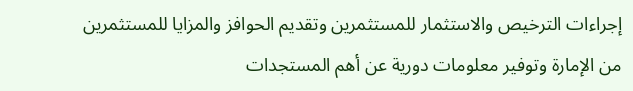إجراءات الترخيص والاستثمار للمستثمرين وتقديم الحوافز والمزايا للمستثمرين من الإمارة وتوفير معلومات دورية عن أهم المستجدات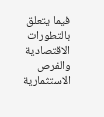فيما يتعلق بالتطورات الاقتصادية والفرص الاستثمارية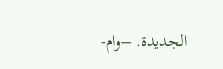الجديدة. –وام-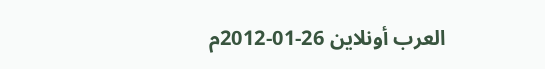العرب أونلاين 26-01-2012م